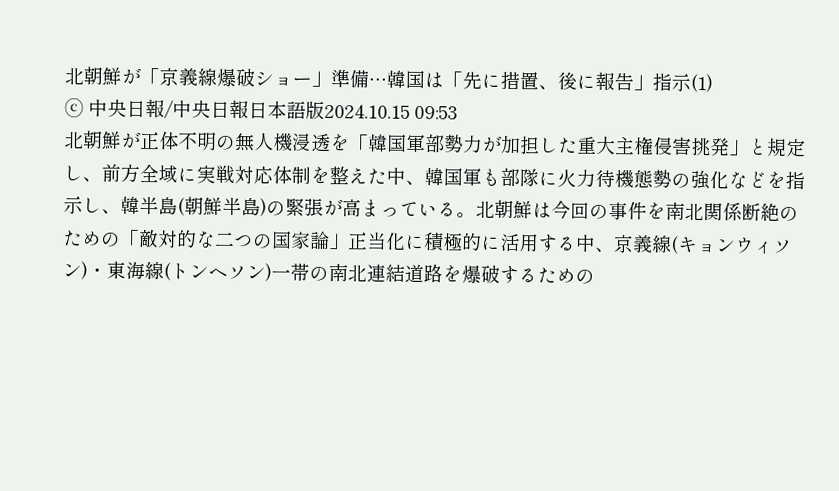北朝鮮が「京義線爆破ショー」準備…韓国は「先に措置、後に報告」指示(1)
ⓒ 中央日報/中央日報日本語版2024.10.15 09:53
北朝鮮が正体不明の無人機浸透を「韓国軍部勢力が加担した重大主権侵害挑発」と規定し、前方全域に実戦対応体制を整えた中、韓国軍も部隊に火力待機態勢の強化などを指示し、韓半島(朝鮮半島)の緊張が高まっている。北朝鮮は今回の事件を南北関係断絶のための「敵対的な二つの国家論」正当化に積極的に活用する中、京義線(キョンウィソン)・東海線(トンヘソン)一帯の南北連結道路を爆破するための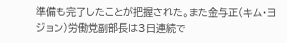準備も完了したことが把握された。また金与正(キム・ヨジョン)労働党副部長は3日連続で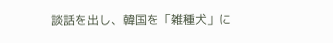談話を出し、韓国を「雑種犬」に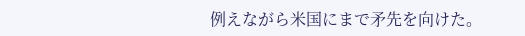例えながら米国にまで矛先を向けた。